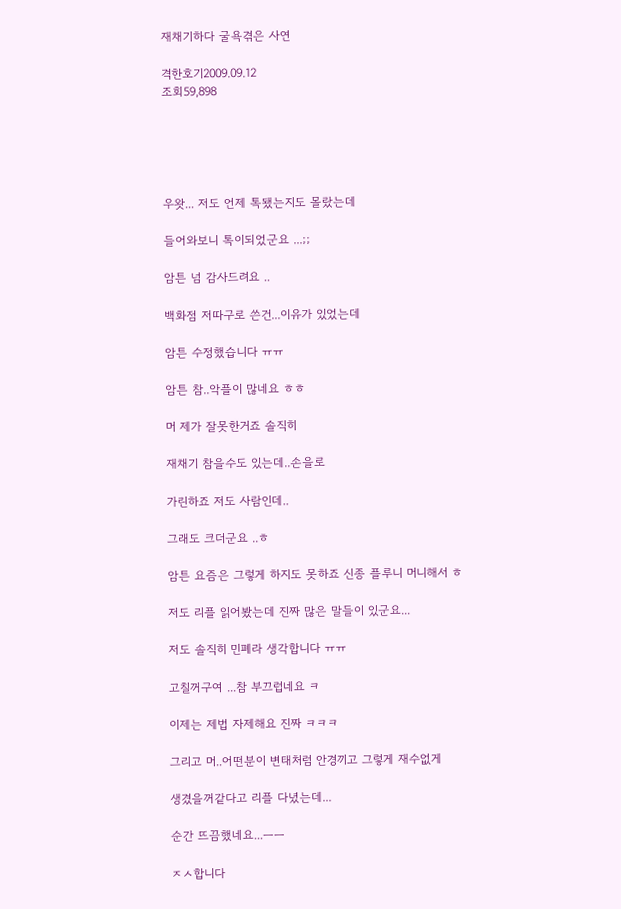재채기하다 굴욕겪은 사연

격한호기2009.09.12
조회59,898





우왓... 저도 언제 톡됐는지도 몰랐는데

들어와보니 톡이되었군요 ...;;

암튼 넘 감사드려요 ..

백화점 저따구로 쓴건...이유가 있었는데

암튼 수정했습니다 ㅠㅠ

암튼 참..악플이 많네요 ㅎㅎ

머 제가 잘못한거죠 솔직히

재채기 참을수도 있는데..손을로

가린하죠 저도 사람인데..

그래도 크더군요 ..ㅎ

암튼 요즘은 그렇게 하지도 못하죠 신종 플루니 머니해서 ㅎ

저도 리플 읽어봤는데 진짜 많은 말들이 있군요...

저도 솔직히 민폐라 생각합니다 ㅠㅠ

고칠꺼구여 ...참 부끄럽네요 ㅋ

이제는 제법 자제해요 진짜 ㅋㅋㅋ

그리고 머..어떤분이 변태처럼 안경끼고 그렇게 재수없게

생겼을꺼같다고 리플 다녔는데...

순간 뜨끔했네요...ㅡㅡ

ㅈㅅ합니다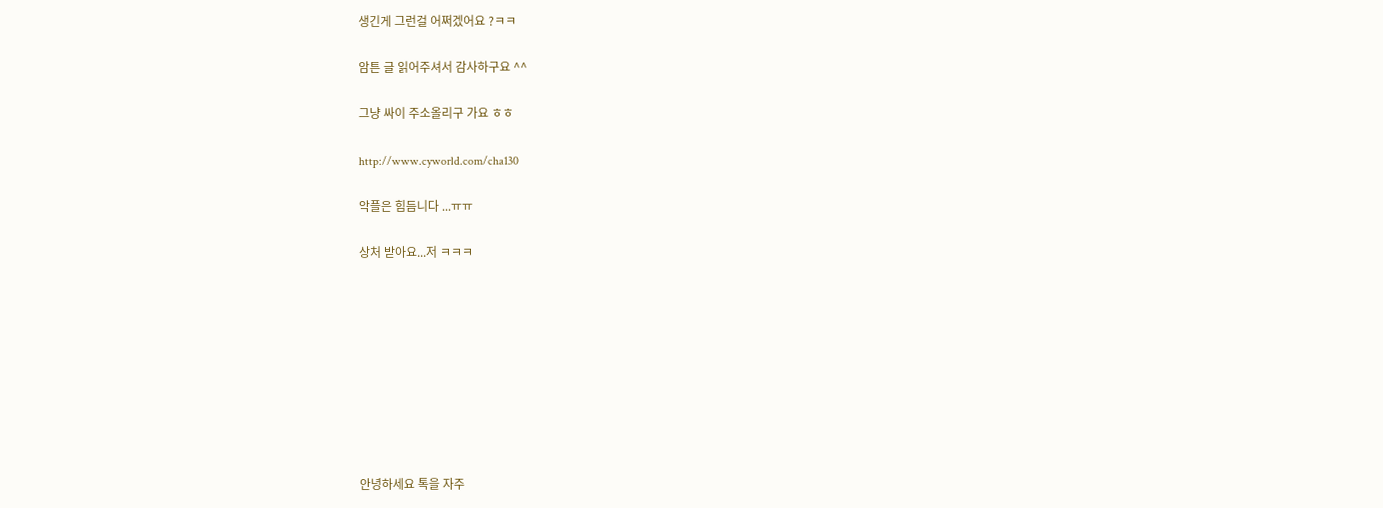생긴게 그런걸 어쩌겠어요 ?ㅋㅋ

암튼 글 읽어주셔서 감사하구요 ^^

그냥 싸이 주소올리구 가요 ㅎㅎ

http://www.cyworld.com/cha130

악플은 힘듬니다 ...ㅠㅠ

상처 받아요...저 ㅋㅋㅋ









안녕하세요 톡을 자주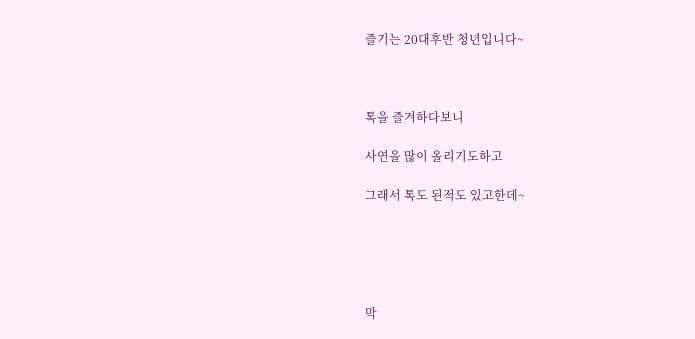즐기는 20대후반 청년입니다~



톡을 즐겨하다보니

사연을 많이 올리기도하고

그래서 톡도 된적도 있고한데~





막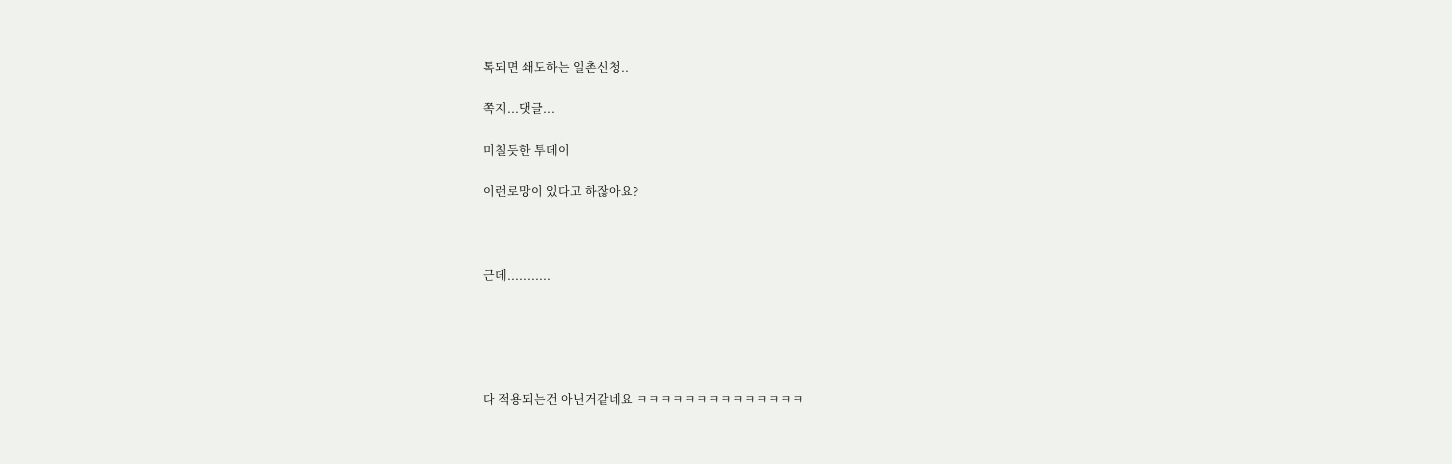톡되면 쇄도하는 일촌신청..

쪽지...댓글...

미칠듯한 투데이

이런로망이 있다고 하잖아요?



근데...........





다 적용되는건 아닌거같네요 ㅋㅋㅋㅋㅋㅋㅋㅋㅋㅋㅋㅋㅋㅋ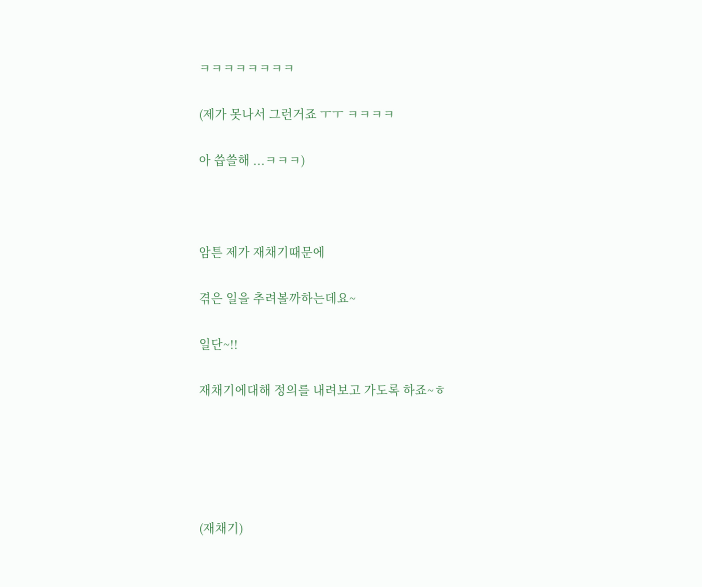ㅋㅋㅋㅋㅋㅋㅋㅋ

(제가 못나서 그런거죠 ㅜㅜ ㅋㅋㅋㅋ

아 씁쓸해 ...ㅋㅋㅋ)



암튼 제가 재채기때문에

겪은 일을 추려볼까하는데요~

일단~!!

재채기에대해 정의를 내려보고 가도록 하죠~ㅎ





(재채기)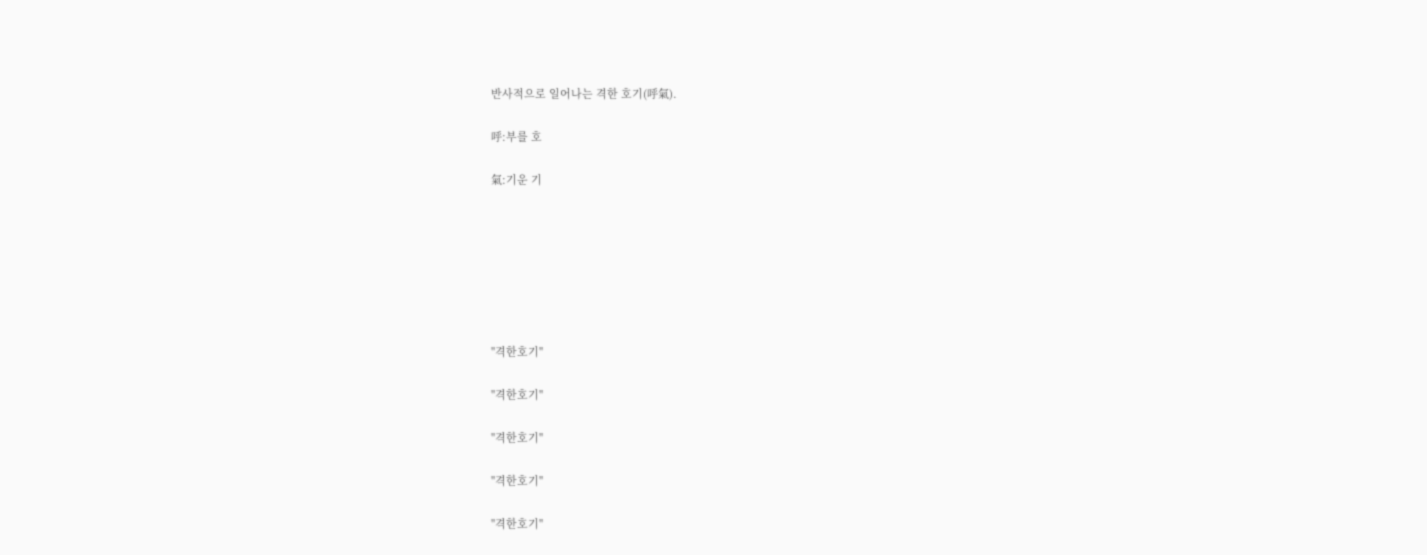반사적으로 일어나는 격한 호기(呼氣).

呼:부를 호

氣:기운 기







"격한호기"

"격한호기"

"격한호기"

"격한호기"

"격한호기"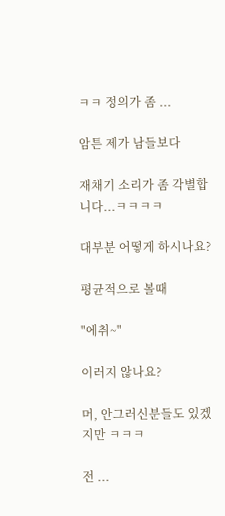ㅋㅋ 정의가 좀 ...

암튼 제가 남들보다

재채기 소리가 좀 각별합니다...ㅋㅋㅋㅋ

대부분 어떻게 하시나요?

평균적으로 볼때

"에취~"

이러지 않나요?

머, 안그러신분들도 있겠지만 ㅋㅋㅋ

전 ...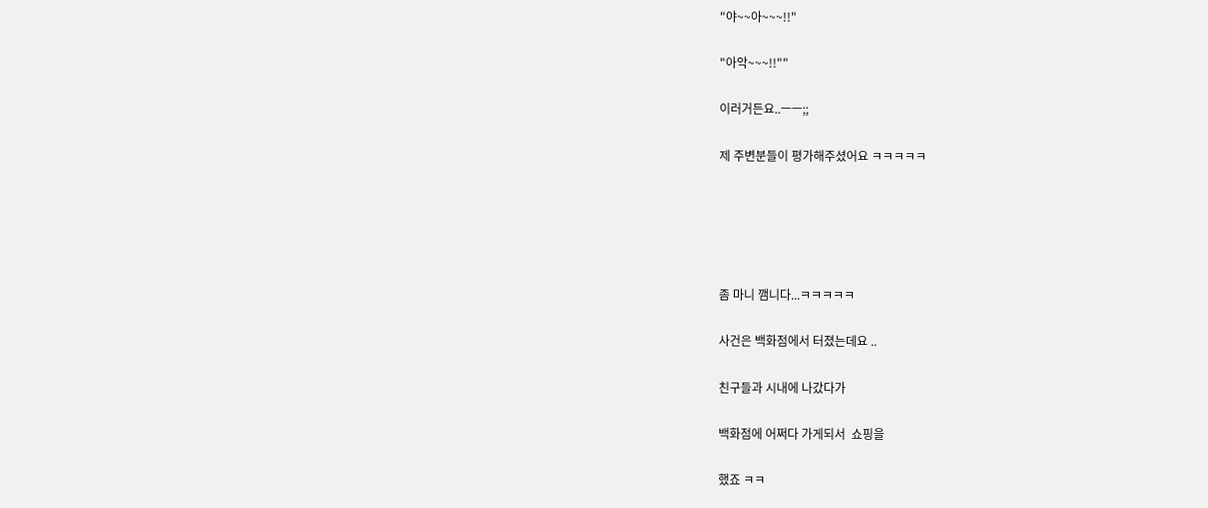"야~~아~~~!!"

"아악~~~!!""

이러거든요..ㅡㅡ;;

제 주변분들이 평가해주셨어요 ㅋㅋㅋㅋㅋ





좀 마니 깸니다...ㅋㅋㅋㅋㅋ

사건은 백화점에서 터졌는데요 ..

친구들과 시내에 나갔다가

백화점에 어쩌다 가게되서  쇼핑을

했죠 ㅋㅋ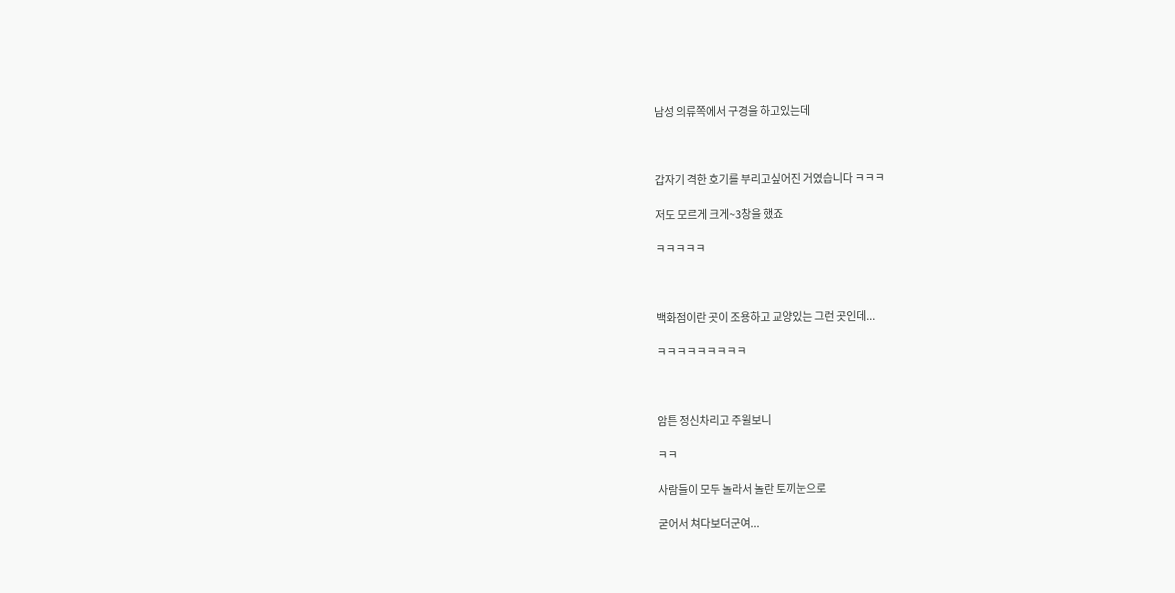남성 의류쪽에서 구경을 하고있는데



갑자기 격한 호기를 부리고싶어진 거였습니다 ㅋㅋㅋ

저도 모르게 크게~3창을 했죠

ㅋㅋㅋㅋㅋ



백화점이란 곳이 조용하고 교양있는 그런 곳인데...

ㅋㅋㅋㅋㅋㅋㅋㅋㅋ



암튼 정신차리고 주윌보니

ㅋㅋ

사람들이 모두 놀라서 놀란 토끼눈으로

굳어서 쳐다보더군여...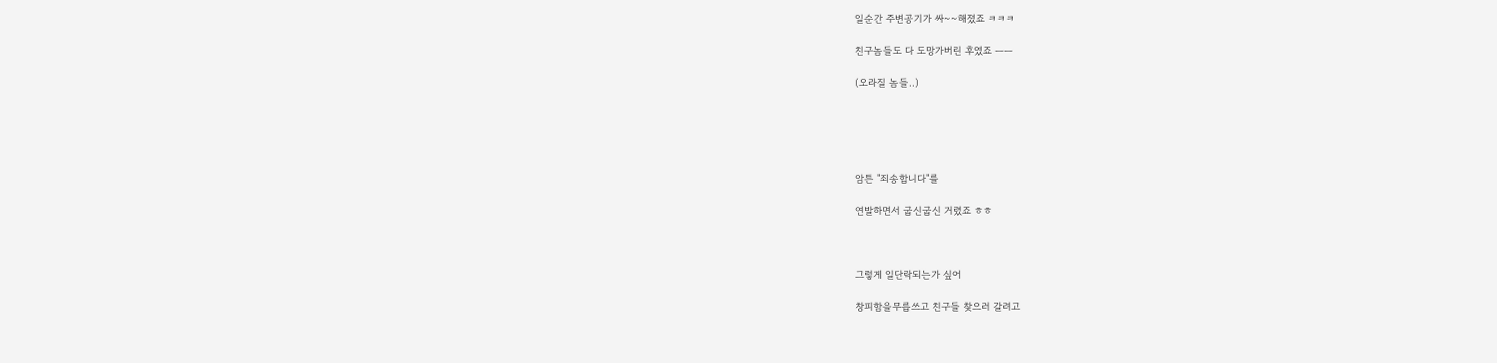일순간 주변공기가 싸~~해졌죠 ㅋㅋㅋ

친구놈들도 다 도망가버린 후였죠 ㅡㅡ

(오라질 놈들..)





암튼 "죄송합니다"를

연발하면서 굽신굽신 거렸죠 ㅎㅎ



그렇게 일단락되는가 싶어

창피함을무릅쓰고 친구들 찾으러 갈려고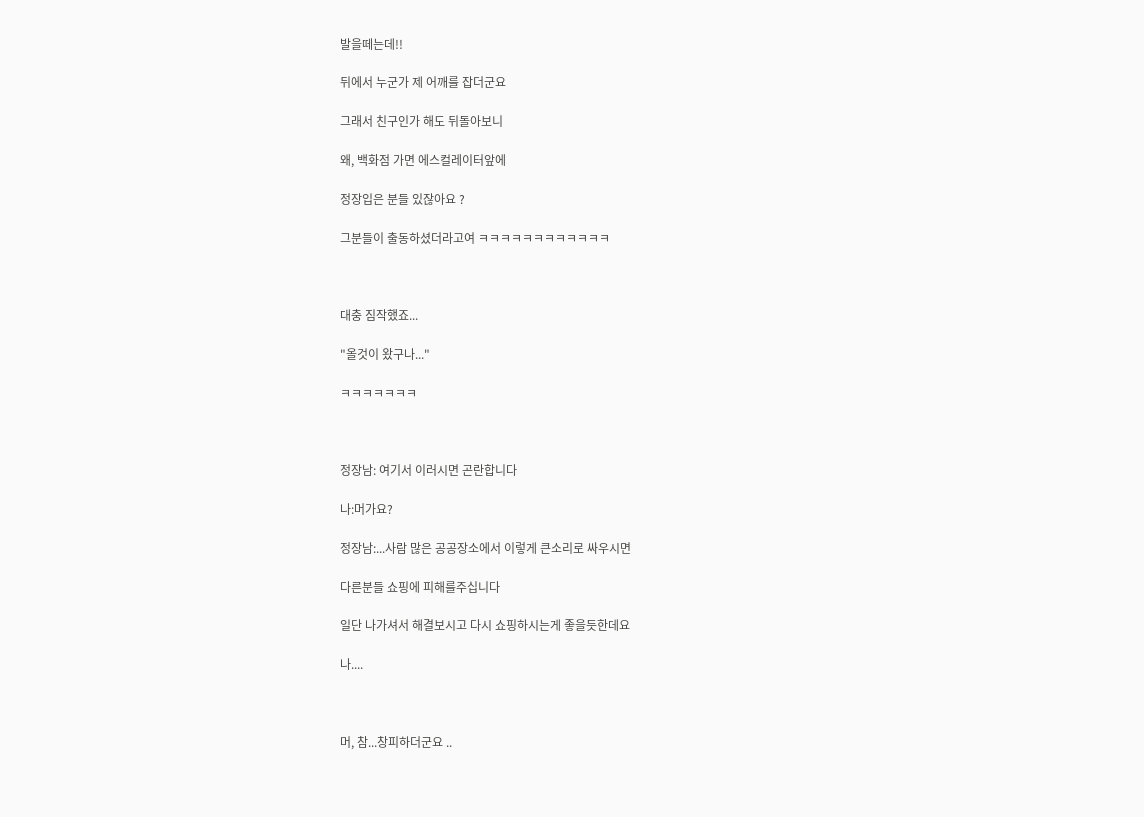발을떼는데!!

뒤에서 누군가 제 어깨를 잡더군요

그래서 친구인가 해도 뒤돌아보니

왜, 백화점 가면 에스컬레이터앞에

정장입은 분들 있잖아요 ?

그분들이 출동하셨더라고여 ㅋㅋㅋㅋㅋㅋㅋㅋㅋㅋㅋㅋ



대충 짐작했죠...

"올것이 왔구나..."

ㅋㅋㅋㅋㅋㅋㅋ



정장남: 여기서 이러시면 곤란합니다

나:머가요?

정장남:...사람 많은 공공장소에서 이렇게 큰소리로 싸우시면

다른분들 쇼핑에 피해를주십니다

일단 나가셔서 해결보시고 다시 쇼핑하시는게 좋을듯한데요

나....



머, 참...창피하더군요 ..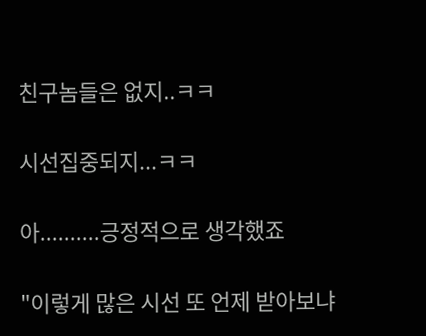친구놈들은 없지..ㅋㅋ

시선집중되지...ㅋㅋ

아..........긍정적으로 생각했죠

"이렇게 많은 시선 또 언제 받아보냐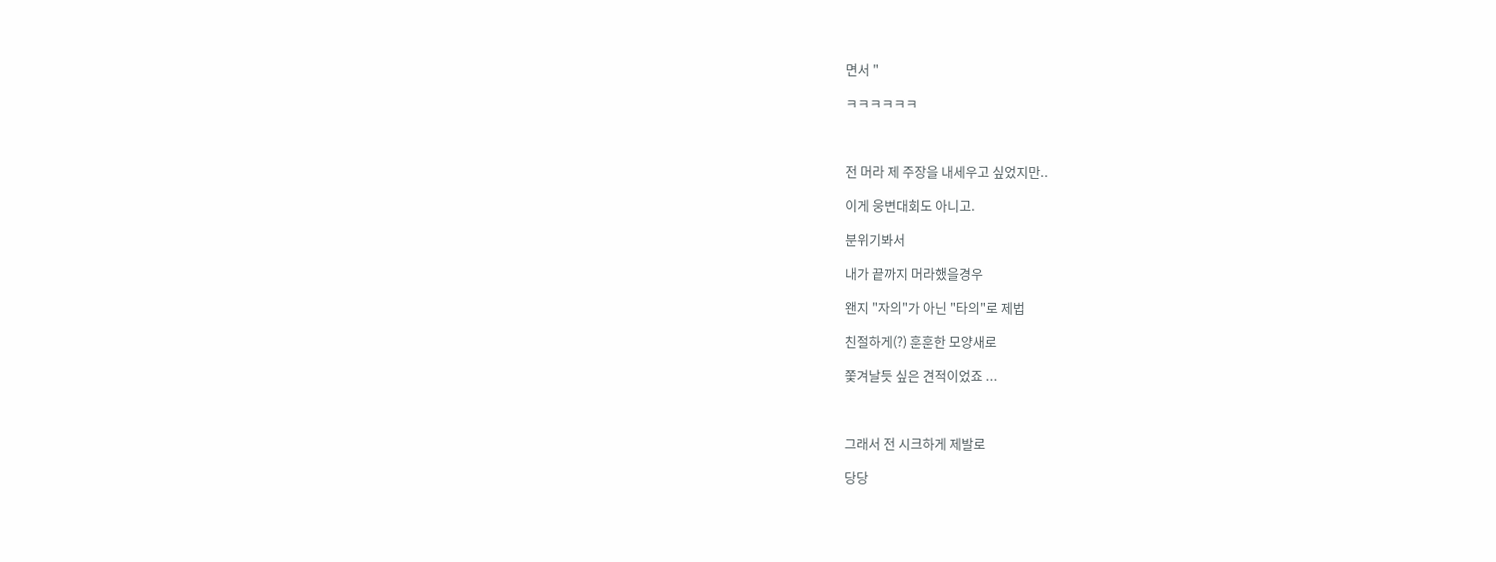면서 "

ㅋㅋㅋㅋㅋㅋ



전 머라 제 주장을 내세우고 싶었지만..

이게 웅변대회도 아니고.

분위기봐서

내가 끝까지 머라했을경우

왠지 "자의"가 아닌 "타의"로 제법

친절하게(?) 훈훈한 모양새로

쫓겨날듯 싶은 견적이었죠 ...



그래서 전 시크하게 제발로

당당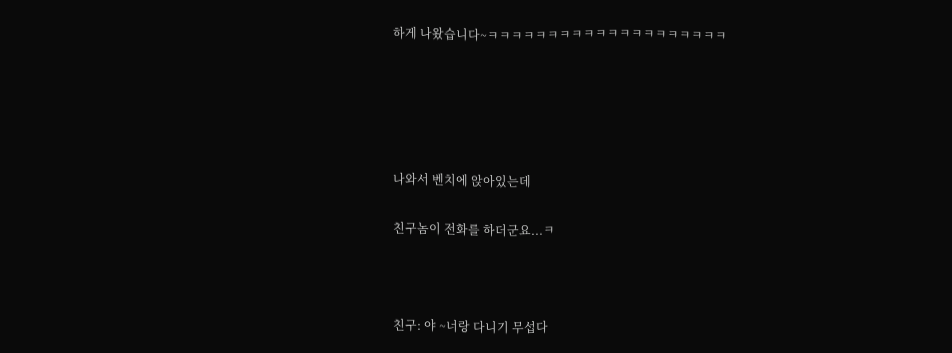하게 나왔습니다~ㅋㅋㅋㅋㅋㅋㅋㅋㅋㅋㅋㅋㅋㅋㅋㅋㅋㅋㅋㅋ





나와서 벤치에 앉아있는데

친구놈이 전화를 하더군요...ㅋ



친구: 야 ~너랑 다니기 무섭다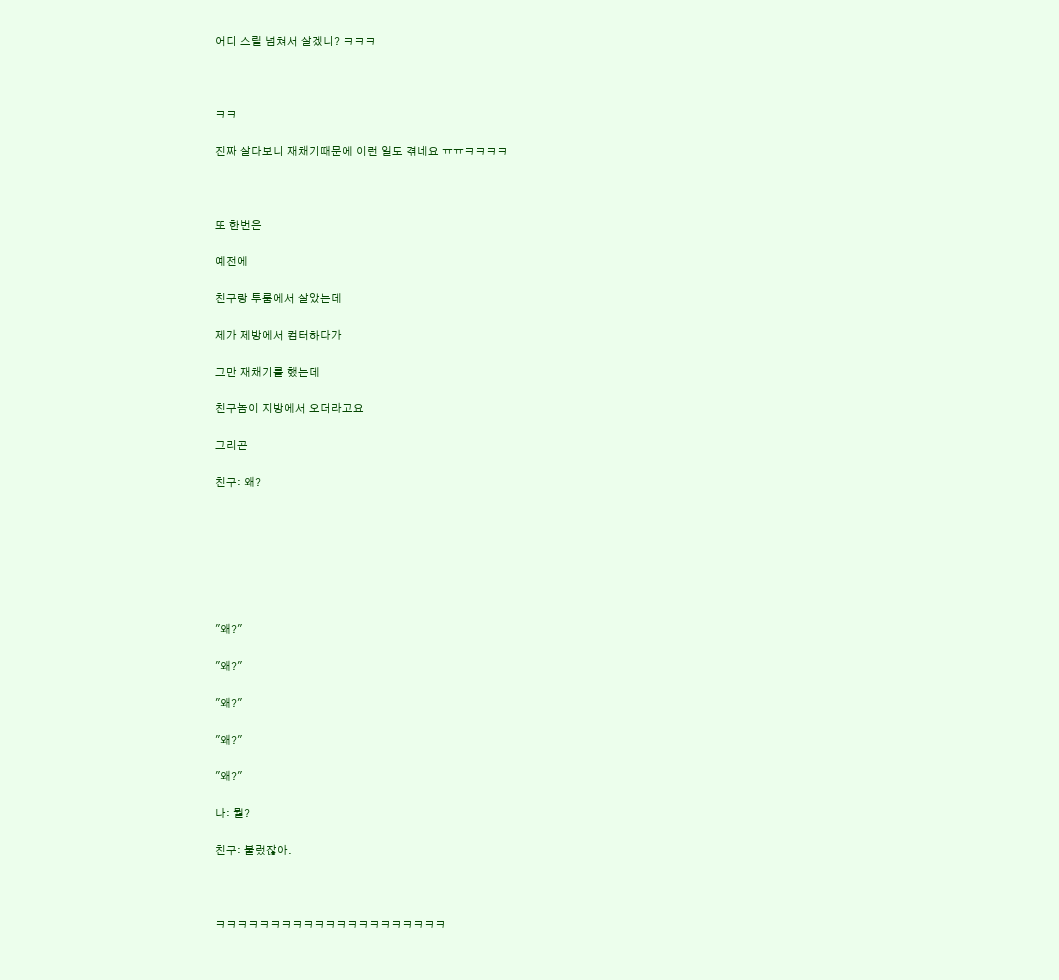어디 스릴 넘쳐서 살겠니? ㅋㅋㅋ



ㅋㅋ

진짜 살다보니 재채기때문에 이런 일도 겪네요 ㅠㅠㅋㅋㅋㅋ



또 한번은

예전에

친구랑 투룸에서 살았는데

제가 제방에서 컴터하다가

그만 재채기를 했는데

친구놈이 지방에서 오더라고요

그리곤

친구: 왜?







"왜?"

"왜?"

"왜?"

"왜?"

"왜?"

나: 뭘?

친구: 불렀잖아.



ㅋㅋㅋㅋㅋㅋㅋㅋㅋㅋㅋㅋㅋㅋㅋㅋㅋㅋㅋㅋㅋ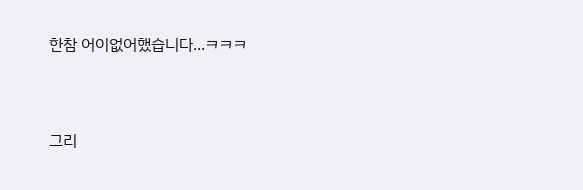한참 어이없어했습니다...ㅋㅋㅋ



그리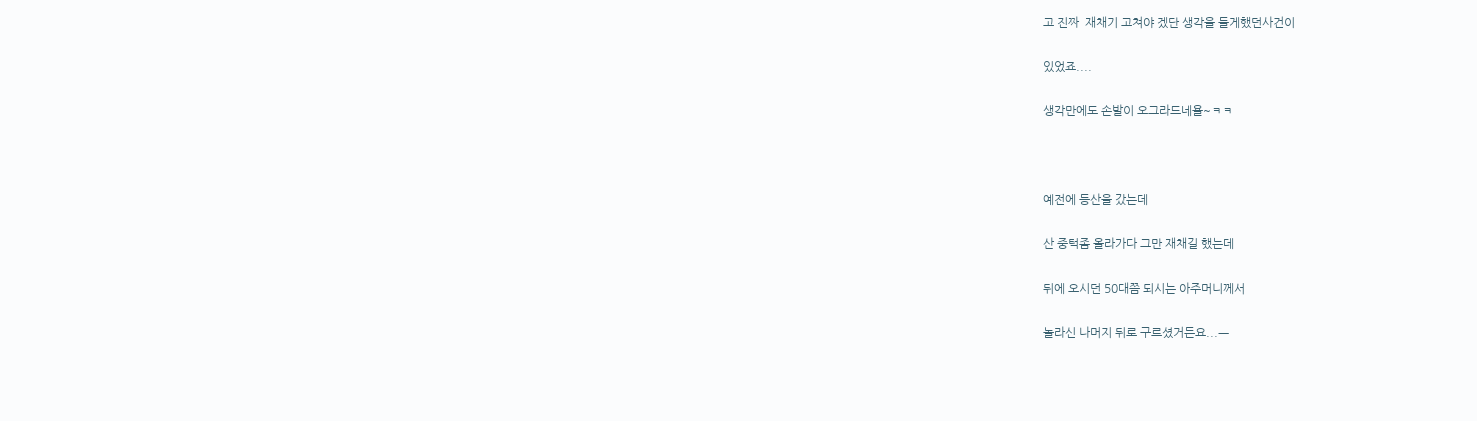고 진짜  재채기 고쳐야 겠단 생각을 들게했던사건이

있었죠....

생각만에도 손발이 오그라드네욜~ㅋㅋ



예전에 등산을 갔는데

산 중턱좀 올라가다 그만 재채길 했는데

뒤에 오시던 50대쯤 되시는 아주머니께서

놀라신 나머지 뒤로 구르셨거든요...ㅡ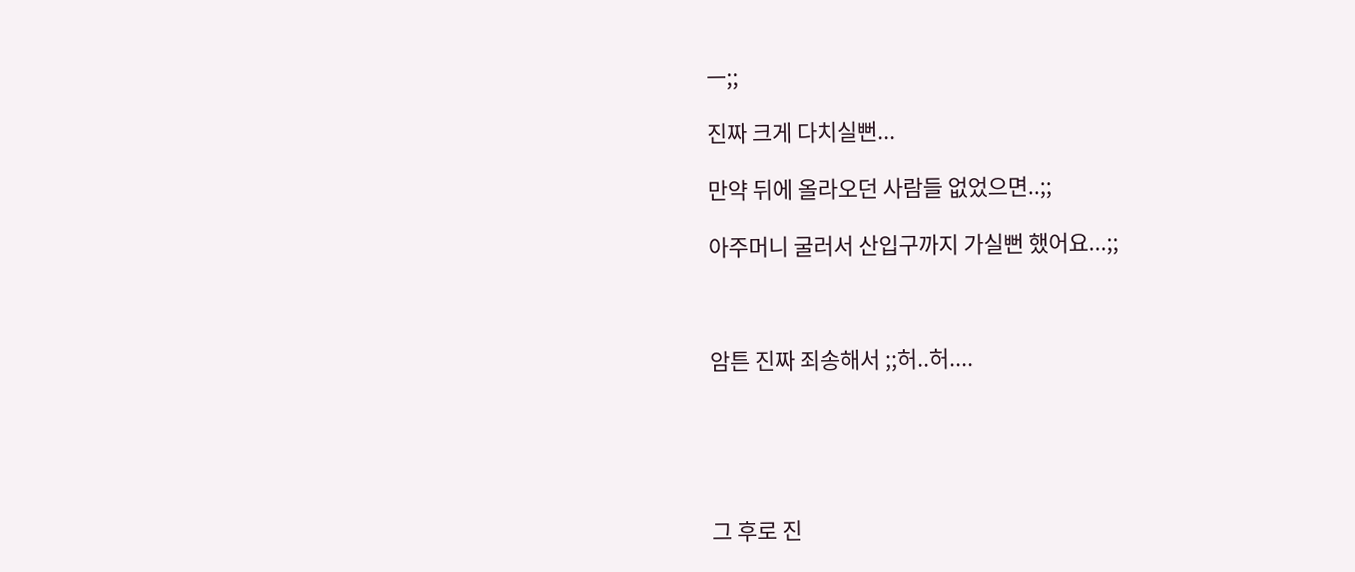ㅡ;;

진짜 크게 다치실뻔...

만약 뒤에 올라오던 사람들 없었으면..;;

아주머니 굴러서 산입구까지 가실뻔 했어요...;;



암튼 진짜 죄송해서 ;;허..허....





그 후로 진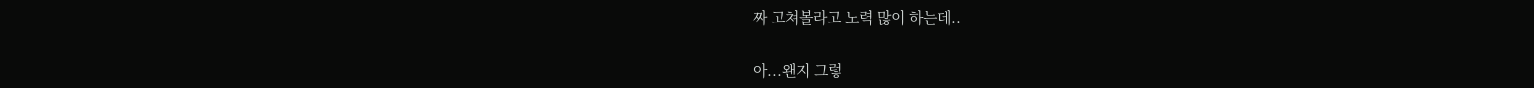짜 고쳐볼라고 노력 많이 하는데..

아...왠지 그렇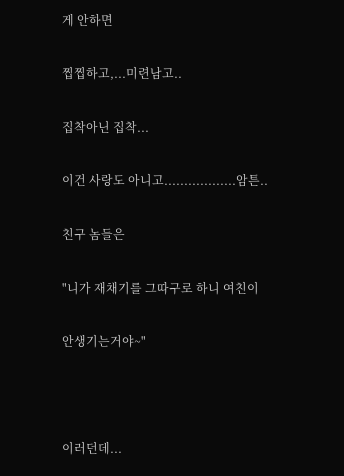게 안하면

찝찝하고,...미련남고..

집착아닌 집착...

이건 사랑도 아니고..................암튼..

친구 놈들은

"니가 재채기를 그따구로 하니 여친이

안생기는거야~"



이러던데...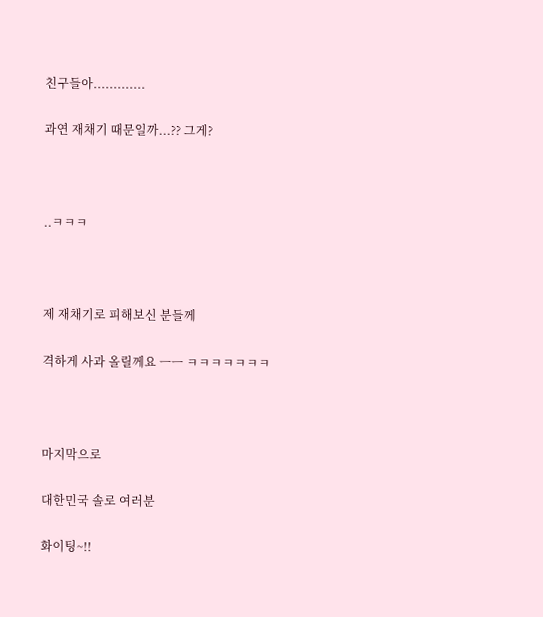친구들아.............

과연 재채기 때문일까...?? 그게?



..ㅋㅋㅋ



제 재채기로 피해보신 분들께

격하게 사과 올릴께요 ㅡㅡ ㅋㅋㅋㅋㅋㅋㅋ



마지막으로

대한민국 솔로 여러분

화이팅~!!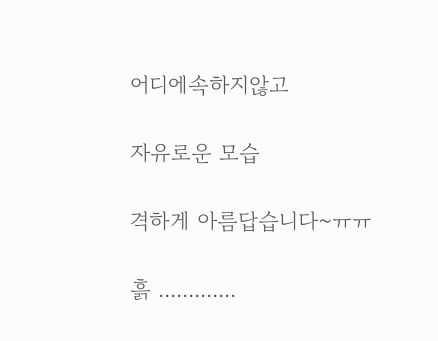어디에속하지않고

자유로운 모습

격하게 아름답습니다~ㅠㅠ

흙 .............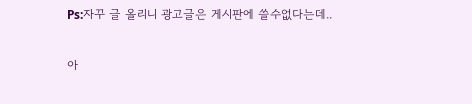Ps:자꾸 글 올리니 광고글은 게시판에 쓸수없다는데..

아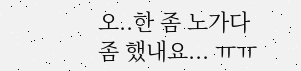오..한 좀 노가다좀 했내요... ㅠㅠ